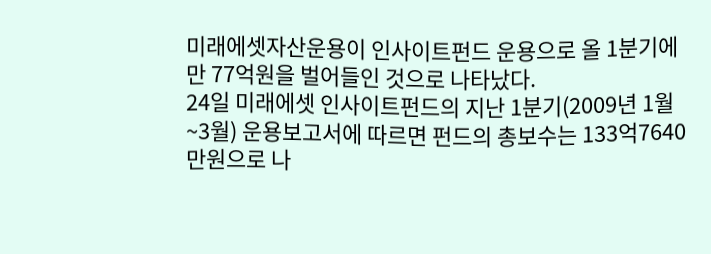미래에셋자산운용이 인사이트펀드 운용으로 올 1분기에만 77억원을 벌어들인 것으로 나타났다.
24일 미래에셋 인사이트펀드의 지난 1분기(2009년 1월~3월) 운용보고서에 따르면 펀드의 총보수는 133억7640만원으로 나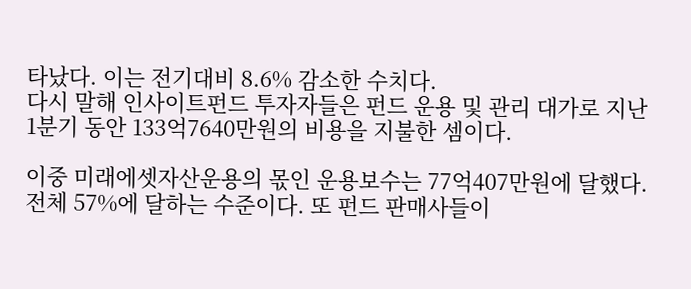타났다. 이는 전기대비 8.6% 감소한 수치다.
다시 말해 인사이트펀드 투자자들은 펀드 운용 및 관리 대가로 지난 1분기 동안 133억7640만원의 비용을 지불한 셈이다.

이중 미래에셋자산운용의 몫인 운용보수는 77억407만원에 달했다. 전체 57%에 달하는 수준이다. 또 펀드 판매사들이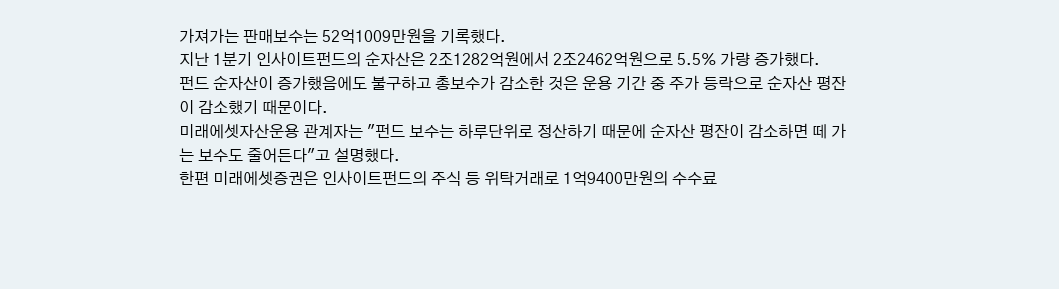가져가는 판매보수는 52억1009만원을 기록했다.
지난 1분기 인사이트펀드의 순자산은 2조1282억원에서 2조2462억원으로 5.5% 가량 증가했다.
펀드 순자산이 증가했음에도 불구하고 총보수가 감소한 것은 운용 기간 중 주가 등락으로 순자산 평잔이 감소했기 때문이다.
미래에셋자산운용 관계자는 "펀드 보수는 하루단위로 정산하기 때문에 순자산 평잔이 감소하면 떼 가는 보수도 줄어든다"고 설명했다.
한편 미래에셋증권은 인사이트펀드의 주식 등 위탁거래로 1억9400만원의 수수료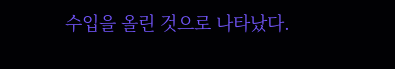수입을 올린 것으로 나타났다.